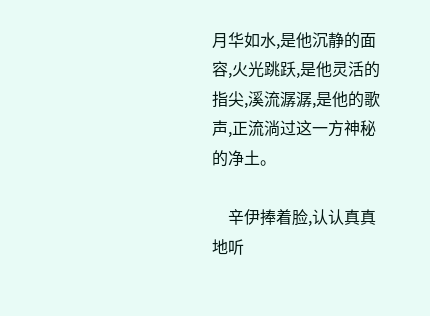月华如水,是他沉静的面容,火光跳跃,是他灵活的指尖,溪流潺潺,是他的歌声,正流淌过这一方神秘的净土。

    辛伊捧着脸,认认真真地听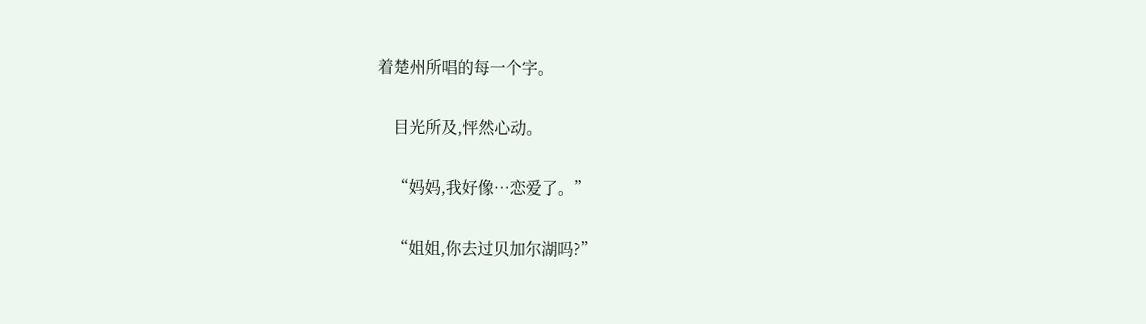着楚州所唱的每一个字。

    目光所及,怦然心动。

    “妈妈,我好像…恋爱了。”

    “姐姐,你去过贝加尔湖吗?”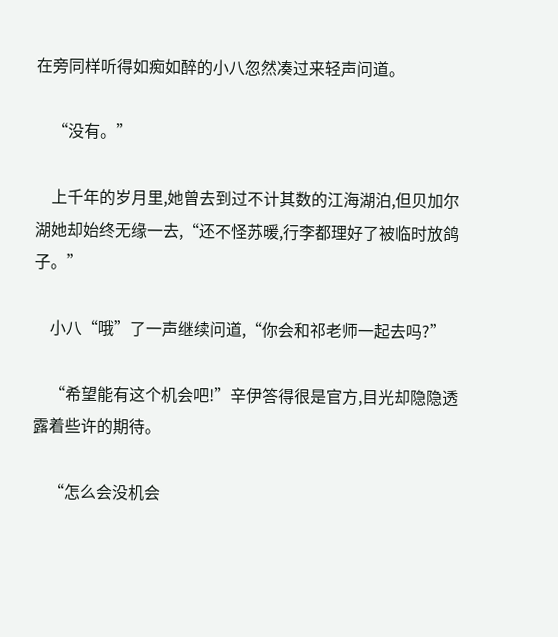在旁同样听得如痴如醉的小八忽然凑过来轻声问道。

    “没有。”

    上千年的岁月里,她曾去到过不计其数的江海湖泊,但贝加尔湖她却始终无缘一去,“还不怪苏暖,行李都理好了被临时放鸽子。”

    小八“哦”了一声继续问道,“你会和祁老师一起去吗?”

    “希望能有这个机会吧!”辛伊答得很是官方,目光却隐隐透露着些许的期待。

    “怎么会没机会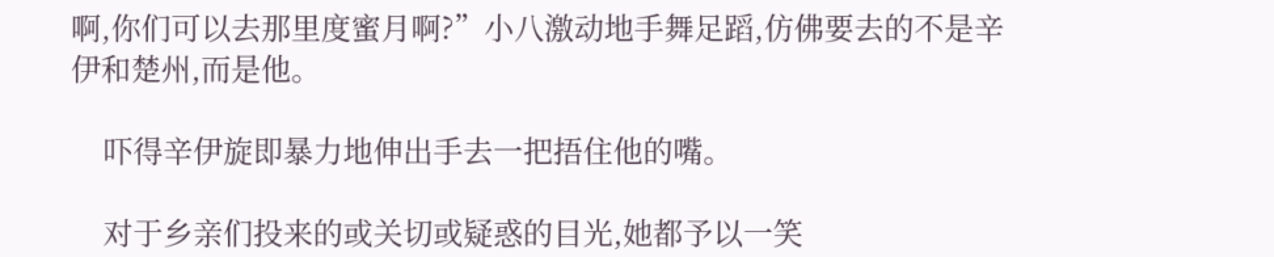啊,你们可以去那里度蜜月啊?”小八激动地手舞足蹈,仿佛要去的不是辛伊和楚州,而是他。

    吓得辛伊旋即暴力地伸出手去一把捂住他的嘴。

    对于乡亲们投来的或关切或疑惑的目光,她都予以一笑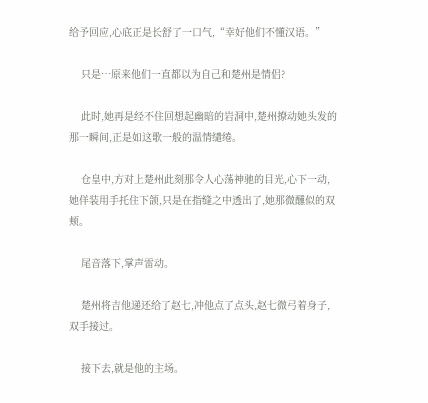给予回应,心底正是长舒了一口气,“幸好他们不懂汉语。”

    只是…原来他们一直都以为自己和楚州是情侣?

    此时,她再是经不住回想起幽暗的岩洞中,楚州撩动她头发的那一瞬间,正是如这歌一般的温情缱绻。

    仓皇中,方对上楚州此刻那令人心荡神驰的目光,心下一动,她佯装用手托住下颌,只是在指缝之中透出了,她那微醺似的双颊。

    尾音落下,掌声雷动。

    楚州将吉他递还给了赵七,冲他点了点头,赵七微弓着身子,双手接过。

    接下去,就是他的主场。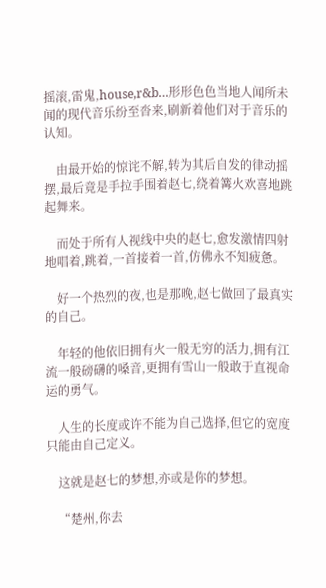摇滚,雷鬼,house,r&b…形形色色当地人闻所未闻的现代音乐纷至沓来,刷新着他们对于音乐的认知。

    由最开始的惊诧不解,转为其后自发的律动摇摆,最后竟是手拉手围着赵七,绕着篝火欢喜地跳起舞来。

    而处于所有人视线中央的赵七,愈发激情四射地唱着,跳着,一首接着一首,仿佛永不知疲惫。

    好一个热烈的夜,也是那晚,赵七做回了最真实的自己。

    年轻的他依旧拥有火一般无穷的活力,拥有江流一般磅礴的嗓音,更拥有雪山一般敢于直视命运的勇气。

    人生的长度或许不能为自己选择,但它的宽度只能由自己定义。

    这就是赵七的梦想,亦或是你的梦想。

    “楚州,你去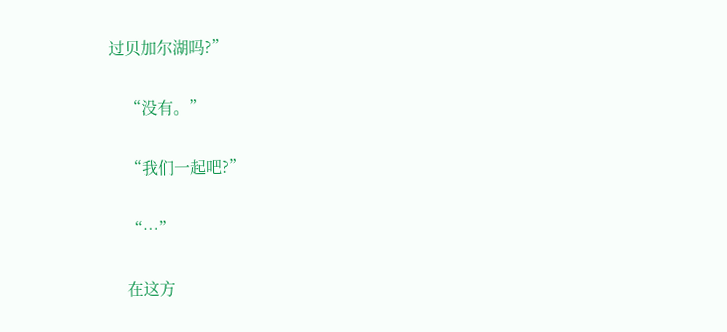过贝加尔湖吗?”

    “没有。”

    “我们一起吧?”

    “…”

    在这方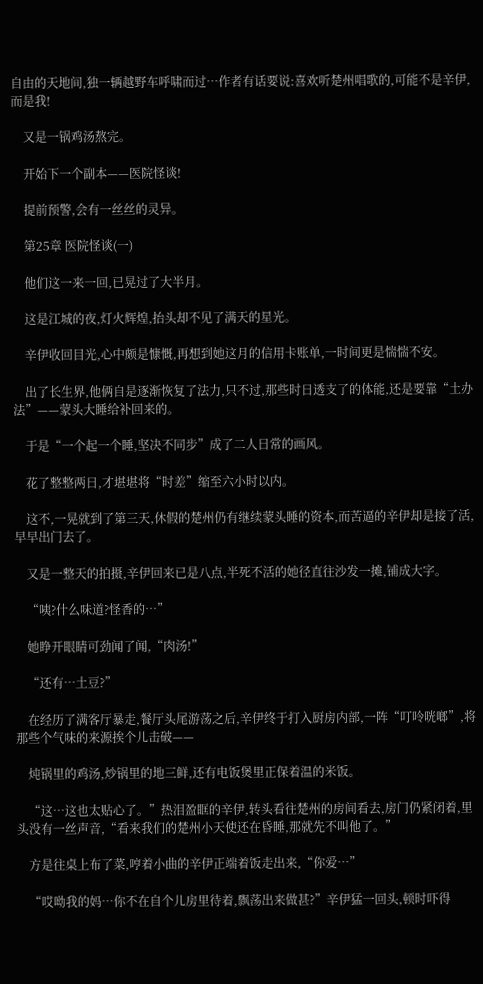自由的天地间,独一辆越野车呼啸而过…作者有话要说:喜欢听楚州唱歌的,可能不是辛伊,而是我!

    又是一锅鸡汤熬完。

    开始下一个副本——医院怪谈!

    提前预警,会有一丝丝的灵异。

    第25章 医院怪谈(一)

    他们这一来一回,已晃过了大半月。

    这是江城的夜,灯火辉煌,抬头却不见了满天的星光。

    辛伊收回目光,心中颇是慷慨,再想到她这月的信用卡账单,一时间更是惴惴不安。

    出了长生界,他俩自是逐渐恢复了法力,只不过,那些时日透支了的体能,还是要靠“土办法”——蒙头大睡给补回来的。

    于是“一个起一个睡,坚决不同步”成了二人日常的画风。

    花了整整两日,才堪堪将“时差”缩至六小时以内。

    这不,一晃就到了第三天,休假的楚州仍有继续蒙头睡的资本,而苦逼的辛伊却是接了活,早早出门去了。

    又是一整天的拍摄,辛伊回来已是八点,半死不活的她径直往沙发一摊,铺成大字。

    “咦?什么味道?怪香的…”

    她睁开眼睛可劲闻了闻,“肉汤!”

    “还有…土豆?”

    在经历了满客厅暴走,餐厅头尾游荡之后,辛伊终于打入厨房内部,一阵“叮呤咣啷”,将那些个气味的来源挨个儿击破——

    炖锅里的鸡汤,炒锅里的地三鲜,还有电饭煲里正保着温的米饭。

    “这…这也太贴心了。”热泪盈眶的辛伊,转头看往楚州的房间看去,房门仍紧闭着,里头没有一丝声音,“看来我们的楚州小天使还在昏睡,那就先不叫他了。”

    方是往桌上布了菜,哼着小曲的辛伊正端着饭走出来,“你爱…”

    “哎呦我的妈…你不在自个儿房里待着,飘荡出来做甚?”辛伊猛一回头,顿时吓得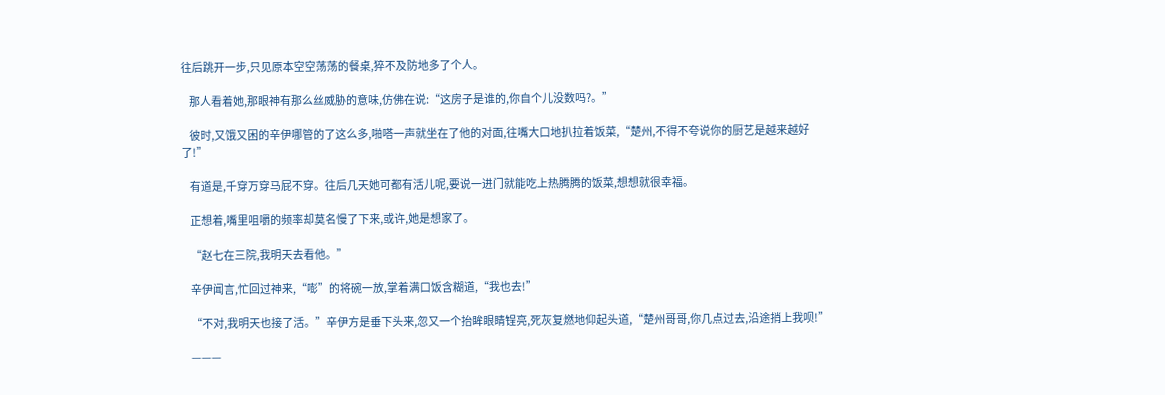往后跳开一步,只见原本空空荡荡的餐桌,猝不及防地多了个人。

    那人看着她,那眼神有那么丝威胁的意味,仿佛在说:“这房子是谁的,你自个儿没数吗?。”

    彼时,又饿又困的辛伊哪管的了这么多,啪嗒一声就坐在了他的对面,往嘴大口地扒拉着饭菜,“楚州,不得不夸说你的厨艺是越来越好了!”

    有道是,千穿万穿马屁不穿。往后几天她可都有活儿呢,要说一进门就能吃上热腾腾的饭菜,想想就很幸福。

    正想着,嘴里咀嚼的频率却莫名慢了下来,或许,她是想家了。

    “赵七在三院,我明天去看他。”

    辛伊闻言,忙回过神来,“嘭”的将碗一放,掌着满口饭含糊道,“我也去!”

    “不对,我明天也接了活。”辛伊方是垂下头来,忽又一个抬眸眼睛锃亮,死灰复燃地仰起头道,“楚州哥哥,你几点过去,沿途捎上我呗!”

    ———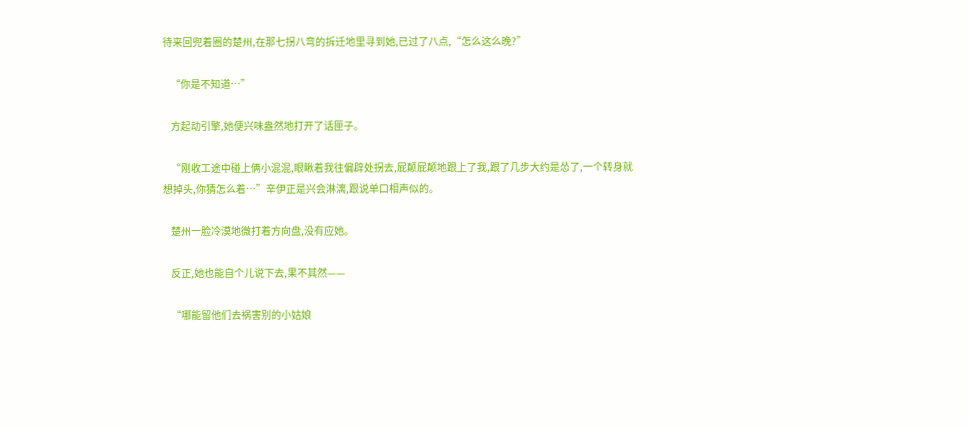待来回兜着圈的楚州,在那七拐八弯的拆迁地里寻到她,已过了八点,“怎么这么晚?”

    “你是不知道…”

    方起动引擎,她便兴味盎然地打开了话匣子。

    “刚收工途中碰上俩小混混,眼瞅着我往偏辟处拐去,屁颠屁颠地跟上了我,跟了几步大约是怂了,一个转身就想掉头,你猜怎么着…”辛伊正是兴会淋漓,跟说单口相声似的。

    楚州一脸冷漠地微打着方向盘,没有应她。

    反正,她也能自个儿说下去,果不其然——

    “哪能留他们去祸害别的小姑娘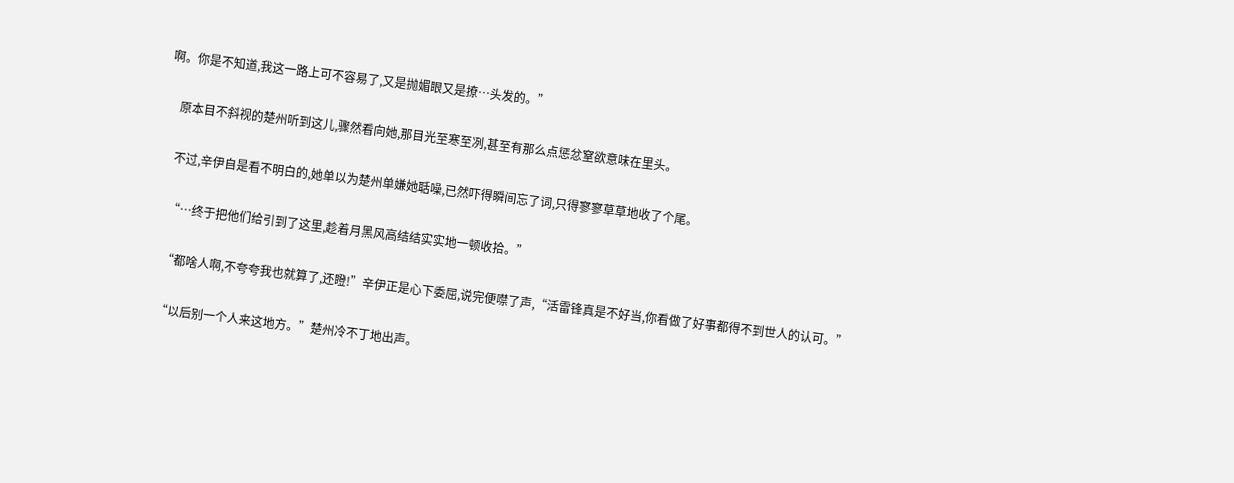啊。你是不知道,我这一路上可不容易了,又是抛媚眼又是撩…头发的。”

    原本目不斜视的楚州听到这儿,骤然看向她,那目光至寒至冽,甚至有那么点惩忿窒欲意味在里头。

    不过,辛伊自是看不明白的,她单以为楚州单嫌她聒噪,已然吓得瞬间忘了词,只得寥寥草草地收了个尾。

    “…终于把他们给引到了这里,趁着月黑风高结结实实地一顿收拾。”

    “都啥人啊,不夸夸我也就算了,还瞪!”辛伊正是心下委屈,说完便噤了声,“活雷锋真是不好当,你看做了好事都得不到世人的认可。”

    “以后别一个人来这地方。”楚州冷不丁地出声。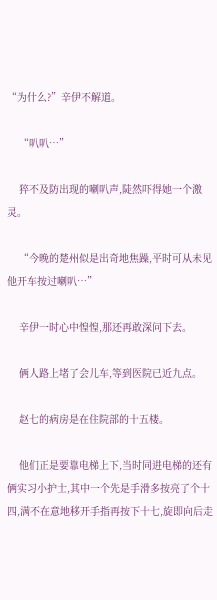“为什么?”辛伊不解道。

    “叭叭…”

    猝不及防出现的喇叭声,陡然吓得她一个激灵。

    “今晚的楚州似是出奇地焦躁,平时可从未见他开车按过喇叭…”

    辛伊一时心中惶惶,那还再敢深问下去。

    俩人路上堵了会儿车,等到医院已近九点。

    赵七的病房是在住院部的十五楼。

    他们正是要靠电梯上下,当时同进电梯的还有俩实习小护士,其中一个先是手滑多按亮了个十四,满不在意地移开手指再按下十七,旋即向后走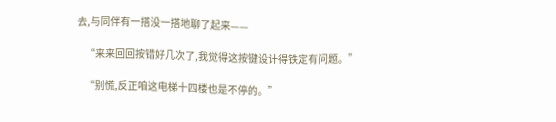去,与同伴有一搭没一搭地聊了起来——

    “来来回回按错好几次了,我觉得这按键设计得铁定有问题。”

    “别慌,反正咱这电梯十四楼也是不停的。”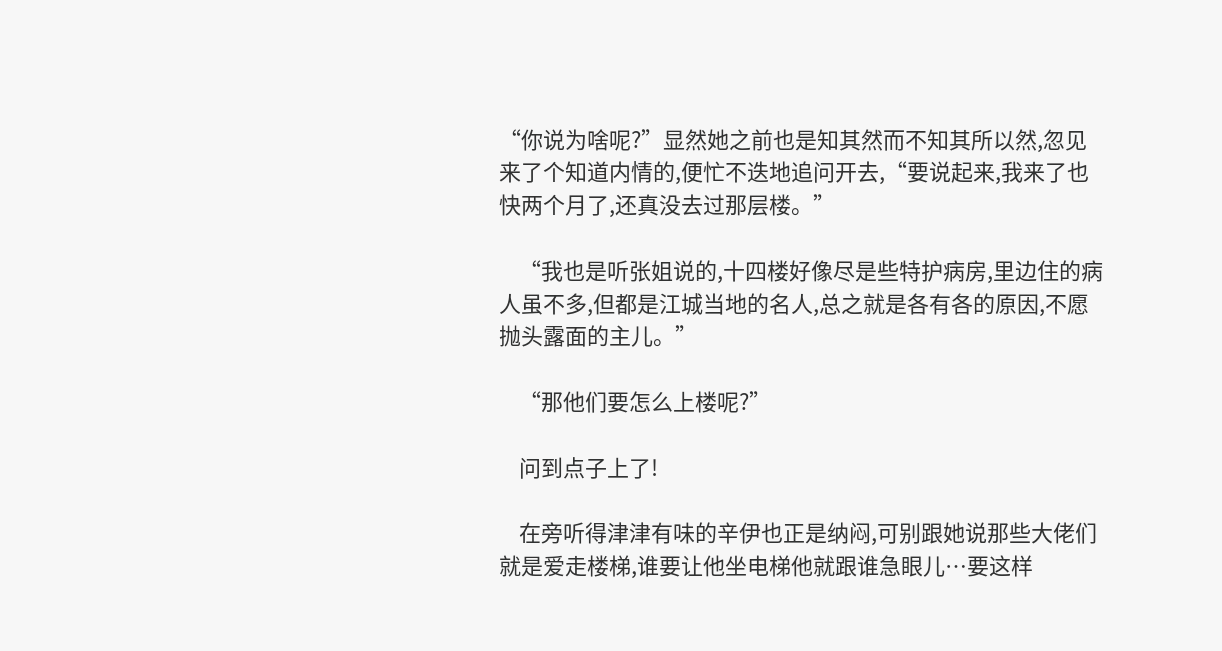“你说为啥呢?”显然她之前也是知其然而不知其所以然,忽见来了个知道内情的,便忙不迭地追问开去,“要说起来,我来了也快两个月了,还真没去过那层楼。”

    “我也是听张姐说的,十四楼好像尽是些特护病房,里边住的病人虽不多,但都是江城当地的名人,总之就是各有各的原因,不愿抛头露面的主儿。”

    “那他们要怎么上楼呢?”

    问到点子上了!

    在旁听得津津有味的辛伊也正是纳闷,可别跟她说那些大佬们就是爱走楼梯,谁要让他坐电梯他就跟谁急眼儿…要这样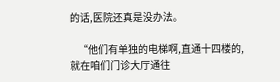的话,医院还真是没办法。

    “他们有单独的电梯啊,直通十四楼的,就在咱们门诊大厅通往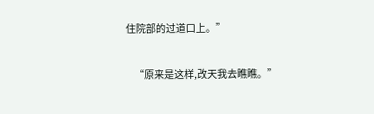住院部的过道口上。”

    “原来是这样,改天我去瞧瞧。”